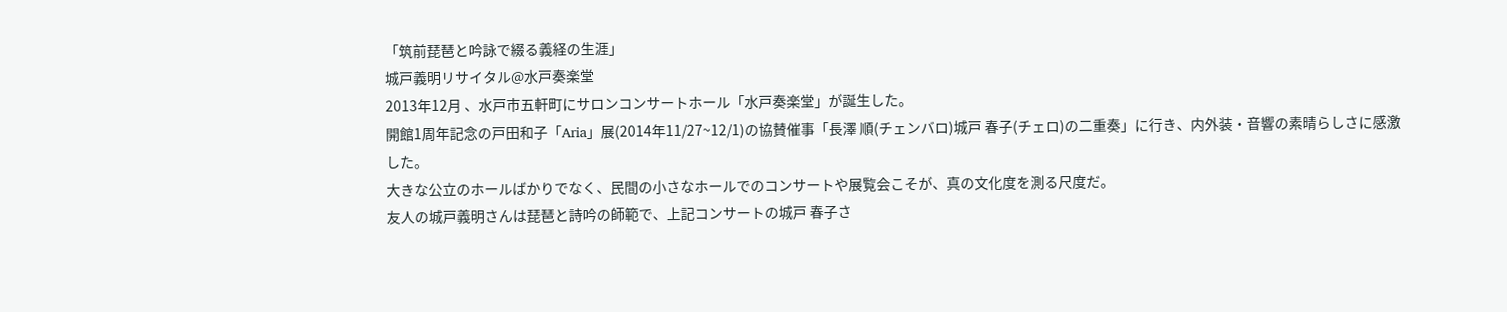「筑前琵琶と吟詠で綴る義経の生涯」
城戸義明リサイタル@水戸奏楽堂
2013年12月 、水戸市五軒町にサロンコンサートホール「水戸奏楽堂」が誕生した。
開館1周年記念の戸田和子「Aria」展(2014年11/27~12/1)の協賛催事「長澤 順(チェンバロ)城戸 春子(チェロ)の二重奏」に行き、内外装・音響の素晴らしさに感激した。
大きな公立のホールばかりでなく、民間の小さなホールでのコンサートや展覧会こそが、真の文化度を測る尺度だ。
友人の城戸義明さんは琵琶と詩吟の師範で、上記コンサートの城戸 春子さ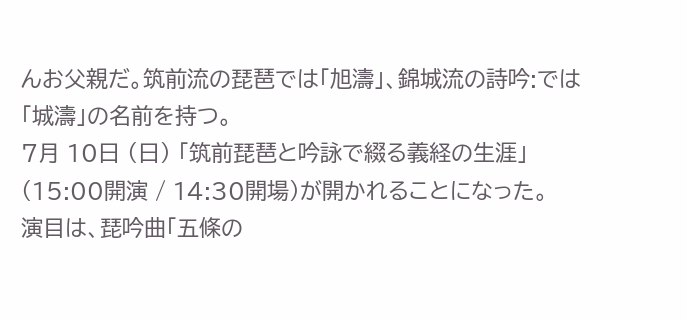んお父親だ。筑前流の琵琶では「旭濤」、錦城流の詩吟:では「城濤」の名前を持つ。
7月 10日 (日) 「筑前琵琶と吟詠で綴る義経の生涯」(15:00開演 / 14:30開場)が開かれることになった。
演目は、琵吟曲「五條の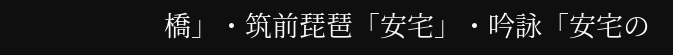橋」・筑前琵琶「安宅」・吟詠「安宅の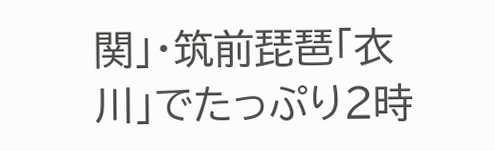関」・筑前琵琶「衣川」でたっぷり2時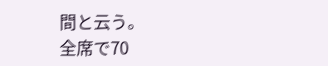間と云う。
全席で70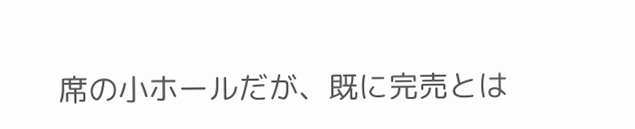席の小ホールだが、既に完売とは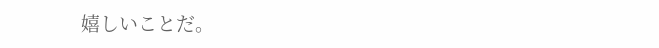嬉しいことだ。